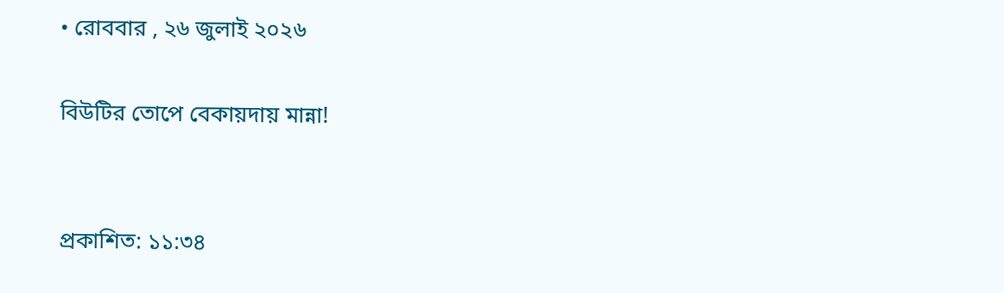• রোববার , ২৬ জুলাই ২০২৬

বিউটির তোপে বেকায়দায় মান্না!


প্রকাশিত: ১১:৩৪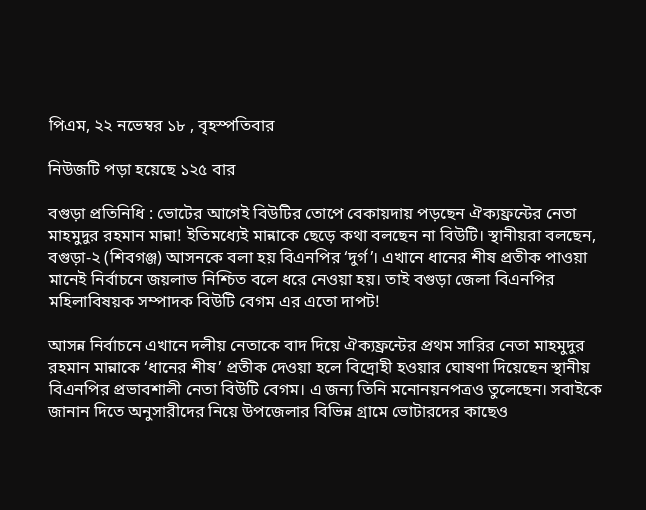পিএম, ২২ নভেম্বর ১৮ , বৃহস্পতিবার

নিউজটি পড়া হয়েছে ১২৫ বার

বগুড়া প্রতিনিধি : ভোটের আগেই বিউটির তোপে বেকায়দায় পড়ছেন ঐক্যফ্রন্টের নেতা মাহমুদুর রহমান মান্না! ইতিমধ্যেই মান্নাকে ছেড়ে কথা বলছেন না বিউটি। স্থানীয়রা বলছেন, বগুড়া-২ (শিবগঞ্জ) আসনকে বলা হয় বিএনপির ‘দুর্গ’। এখানে ধানের শীষ প্রতীক পাওয়া মানেই নির্বাচনে জয়লাভ নিশ্চিত বলে ধরে নেওয়া হয়। তাই বগুড়া জেলা বিএনপির মহিলাবিষয়ক সম্পাদক বিউটি বেগম এর এতো দাপট!

আসন্ন নির্বাচনে এখানে দলীয় নেতাকে বাদ দিয়ে ঐক্যফ্রন্টের প্রথম সারির নেতা মাহমুদুর রহমান মান্নাকে ‘ধানের শীষ’ প্রতীক দেওয়া হলে বিদ্রোহী হওয়ার ঘোষণা দিয়েছেন স্থানীয় বিএনপির প্রভাবশালী নেতা বিউটি বেগম। এ জন্য তিনি মনোনয়নপত্রও তুলেছেন। সবাইকে জানান দিতে অনুসারীদের নিয়ে উপজেলার বিভিন্ন গ্রামে ভোটারদের কাছেও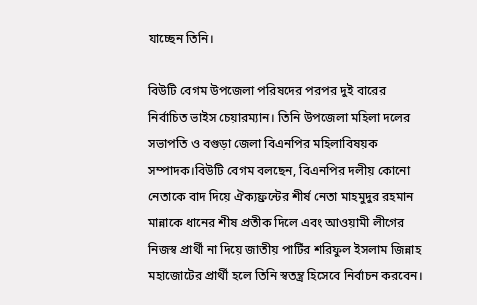যাচ্ছেন তিনি।

বিউটি বেগম উপজেলা পরিষদের পরপর দুই বারের নির্বাচিত ভাইস চেয়ারম্যান। তিনি উপজেলা মহিলা দলের সভাপতি ও বগুড়া জেলা বিএনপির মহিলাবিষয়ক সম্পাদক।বিউটি বেগম বলছেন, বিএনপির দলীয় কোনো নেতাকে বাদ দিয়ে ঐক্যফ্রন্টের শীর্ষ নেতা মাহমুদুর রহমান মান্নাকে ধানের শীষ প্রতীক দিলে এবং আওয়ামী লীগের নিজস্ব প্রার্থী না দিয়ে জাতীয় পার্টির শরিফুল ইসলাম জিন্নাহ মহাজোটের প্রার্থী হলে তিনি স্বতন্ত্র হিসেবে নির্বাচন করবেন।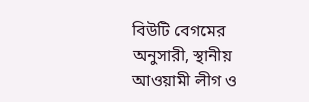বিউটি বেগমের অনুসারী, স্থানীয় আওয়ামী লীগ ও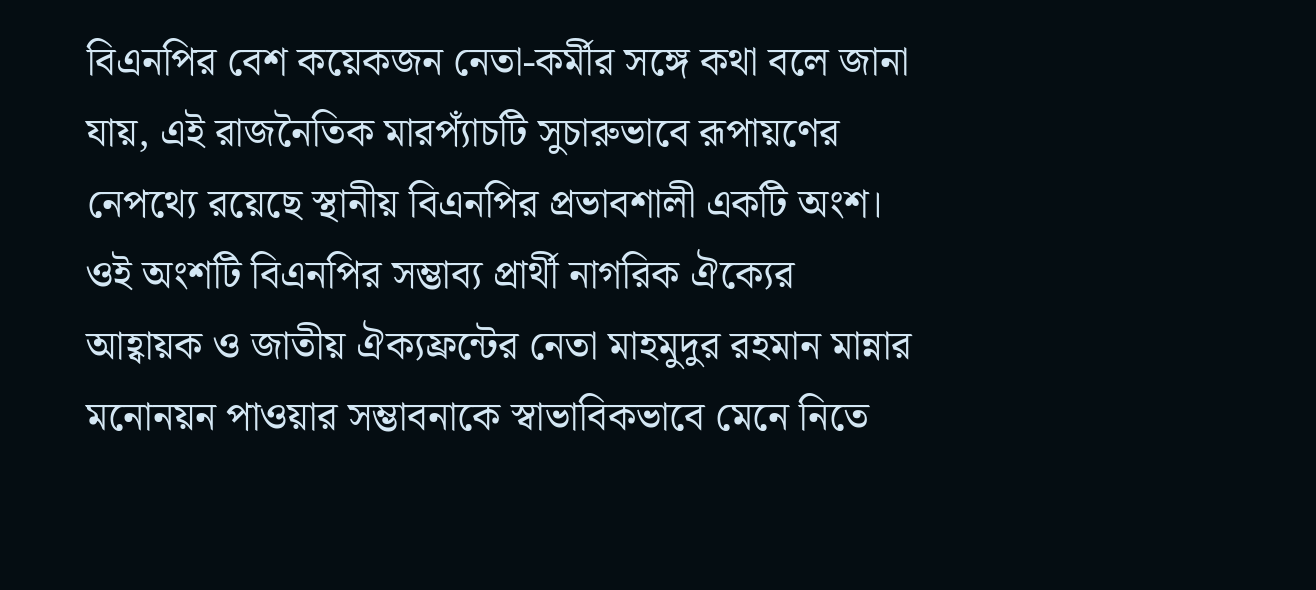বিএনপির বেশ কয়েকজন নেতা-কর্মীর সঙ্গে কথা বলে জানা যায়, এই রাজনৈতিক মারপ্যাঁচটি সুচারুভাবে রূপায়ণের নেপথ্যে রয়েছে স্থানীয় বিএনপির প্রভাবশালী একটি অংশ। ওই অংশটি বিএনপির সম্ভাব্য প্রার্থী নাগরিক ঐক্যের আহ্বায়ক ও জাতীয় ঐক্যফ্রন্টের নেতা মাহমুদুর রহমান মান্নার মনোনয়ন পাওয়ার সম্ভাবনাকে স্বাভাবিকভাবে মেনে নিতে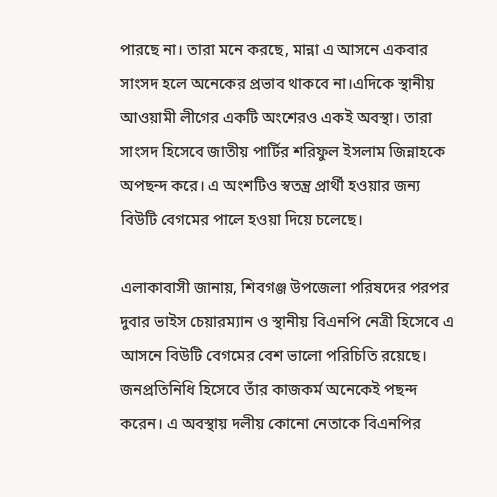পারছে না। তারা মনে করছে, মান্না এ আসনে একবার সাংসদ হলে অনেকের প্রভাব থাকবে না।এদিকে স্থানীয় আওয়ামী লীগের একটি অংশেরও একই অবস্থা। তারা সাংসদ হিসেবে জাতীয় পার্টির শরিফুল ইসলাম জিন্নাহকে অপছন্দ করে। এ অংশটিও স্বতন্ত্র প্রার্থী হওয়ার জন্য বিউটি বেগমের পালে হওয়া দিয়ে চলেছে।

এলাকাবাসী জানায়, শিবগঞ্জ উপজেলা পরিষদের পরপর দুবার ভাইস চেয়ারম্যান ও স্থানীয় বিএনপি নেত্রী হিসেবে এ আসনে বিউটি বেগমের বেশ ভালো পরিচিতি রয়েছে। জনপ্রতিনিধি হিসেবে তাঁর কাজকর্ম অনেকেই পছন্দ করেন। এ অবস্থায় দলীয় কোনো নেতাকে বিএনপির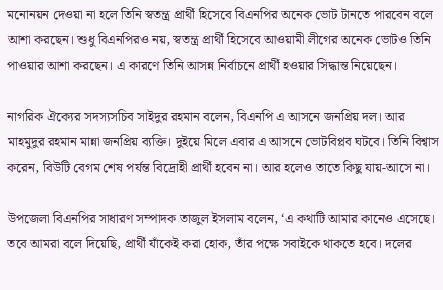মনোনয়ন দেওয়া না হলে তিনি স্বতন্ত্র প্রার্থী হিসেবে বিএনপির অনেক ভোট টানতে পারবেন বলে আশা করছেন। শুধু বিএনপিরও নয়, স্বতন্ত্র প্রার্থী হিসেবে আওয়ামী লীগের অনেক ভোটও তিনি পাওয়ার আশা করছেন। এ কারণে তিনি আসন্ন নির্বাচনে প্রার্থী হওয়ার সিদ্ধান্ত নিয়েছেন।

নাগরিক ঐক্যের সদস্যসচিব সাইদুর রহমান বলেন, বিএনপি এ আসনে জনপ্রিয় দল। আর মাহমুদুর রহমান মান্না জনপ্রিয় ব্যক্তি। দুইয়ে মিলে এবার এ আসনে ভোটবিপ্লব ঘটবে। তিনি বিশ্বাস করেন, বিউটি বেগম শেষ পর্যন্ত বিদ্রোহী প্রার্থী হবেন না। আর হলেও তাতে কিছু যায়-আসে না।

উপজেলা বিএনপির সাধারণ সম্পাদক তাজুল ইসলাম বলেন, ‘এ কথাটি আমার কানেও এসেছে। তবে আমরা বলে দিয়েছি, প্রার্থী যাঁকেই করা হোক, তাঁর পক্ষে সবাইকে থাকতে হবে। দলের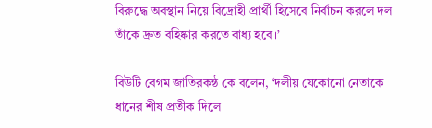বিরুদ্ধে অবস্থান নিয়ে বিদ্রোহী প্রার্থী হিসেবে নির্বাচন করলে দল তাঁকে দ্রুত বহিষ্কার করতে বাধ্য হবে।’

বিউটি বেগম জাতিরকন্ঠ কে বলেন, ‘দলীয় যেকোনো নেতাকে ধানের শীষ প্রতীক দিলে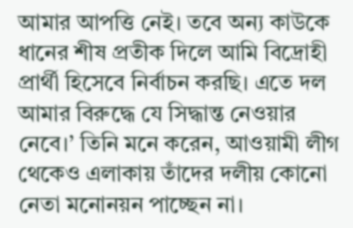আমার আপত্তি নেই। তবে অন্য কাউকে ধানের শীষ প্রতীক দিলে আমি বিদ্রোহী প্রার্থী হিসেবে নির্বাচন করছি। এতে দল আমার বিরুদ্ধে যে সিদ্ধান্ত নেওয়ার নেবে।’ তিনি মনে করেন, আওয়ামী লীগ থেকেও এলাকায় তাঁদের দলীয় কোনো নেতা মনোনয়ন পাচ্ছেন না।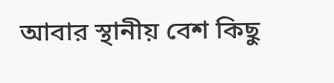আবার স্থানীয় বেশ কিছু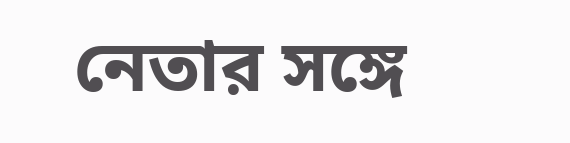নেতার সঙ্গে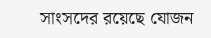সাংসদের রয়েছে যোজন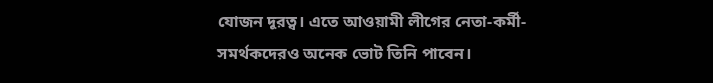যোজন দূরত্ব। এতে আওয়ামী লীগের নেতা-কর্মী-সমর্থকদেরও অনেক ভোট তিনি পাবেন।